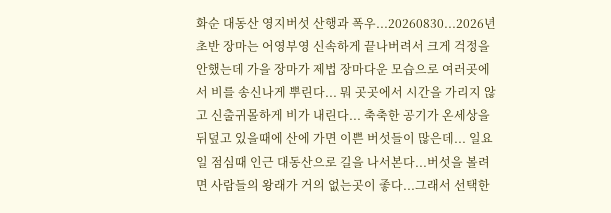화순 대동산 영지버섯 산행과 폭우...20260830...2026년 초반 장마는 어영부영 신속하게 끝나버려서 크게 걱정을 안했는데 가을 장마가 제법 장마다운 모습으로 여러곳에서 비를 송신나게 뿌린다... 뭐 곳곳에서 시간을 가리지 않고 신출귀몰하게 비가 내린다... 축축한 공기가 온세상을 뒤덮고 있을때에 산에 가면 이쁜 버섯들이 많은데... 일요일 점심때 인근 대동산으로 길을 나서본다...버섯을 볼려면 사람들의 왕래가 거의 없는곳이 좋다...그래서 선택한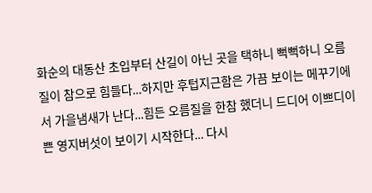화순의 대동산 초입부터 산길이 아닌 곳을 택하니 뻑뻑하니 오름질이 참으로 힘들다...하지만 후텁지근함은 가끔 보이는 메꾸기에서 가을냄새가 난다...힘든 오름질을 한참 했더니 드디어 이쁘디이쁜 영지버섯이 보이기 시작한다... 다시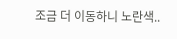조금 더 이동하니 노란색..